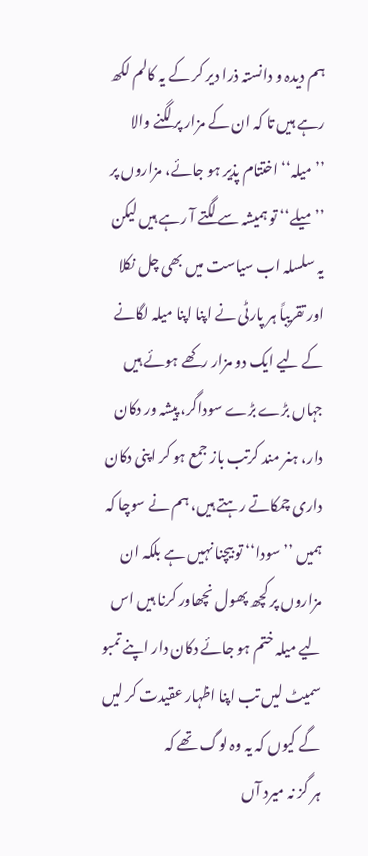ہم دیدہ و دانستہ ذرا دیر کر کے یہ کالم لکھ رہے ہیں تا کہ ان کے مزار پر لگنے والا ’’میلہ‘‘ اختتام پذیر ہو جائے، مزاروں پر ’’میلے‘‘ تو ہمیشہ سے لگتے آ رہے ہیں لیکن یہ سلسلہ اب سیاست میں بھی چل نکلا اور تقریباً ہر پارٹی نے اپنا اپنا میلہ لگانے کے لیے ایک دو مزار رکھے ہوئے ہیں جہاں بڑے بڑے سوداگر، پیشہ ور دکان دار، ہنر مند کرتب باز جمع ہو کر اپنی دکان داری چمکاتے رہتے ہیں، ہم نے سوچا کہ ہمیں ’’سودا‘‘ تو بیچنا نہیں ہے بلکہ ان مزاروں پر کچھ پھول نچھاور کرنا ہیں اس لیے میلہ ختم ہو جائے دکان دار اپنے تمبو سمیٹ لیں تب اپنا اظہار عقیدت کر لیں گے کیوں کہ یہ وہ لوگ تھے کہ
ہر گز نہ میرد آں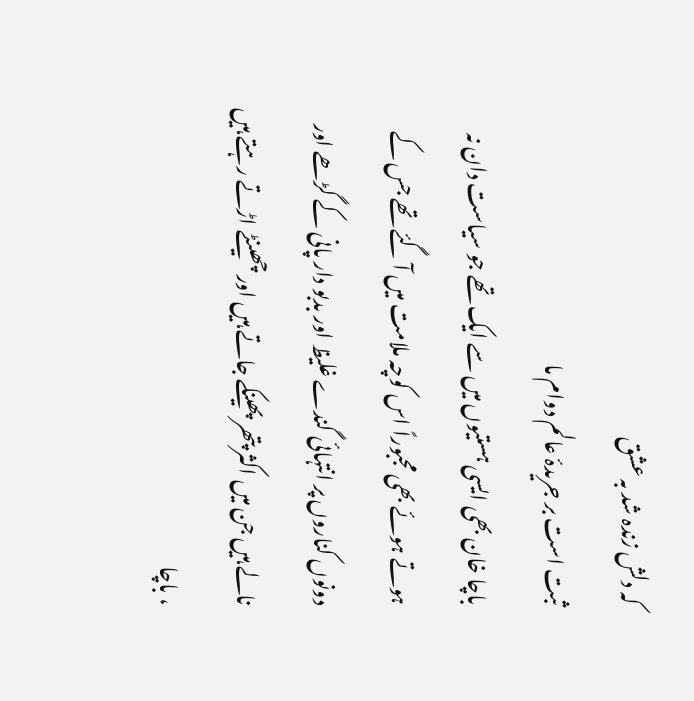کہ دلش زندہ شد بہ عشق
ثبت است بر جریدۂ عالم دوام ما
باچا خان بھی ایسی ہستیوں میں سے ایک تھے جو سیاست دان نہ ہوتے ہوئے بھی مجبوراً اس کوچہ ملامت میں آ گئے تھے جس کے دونوں کناروں پر انتہائی گندے غلیظ اور بدبو دار پانی کے گڑھے اور نالے ہیں جن میں اکثر پتھر پھینکے جاتے ہیں اور چھینٹے اڑتے رہتے ہیں ، باچا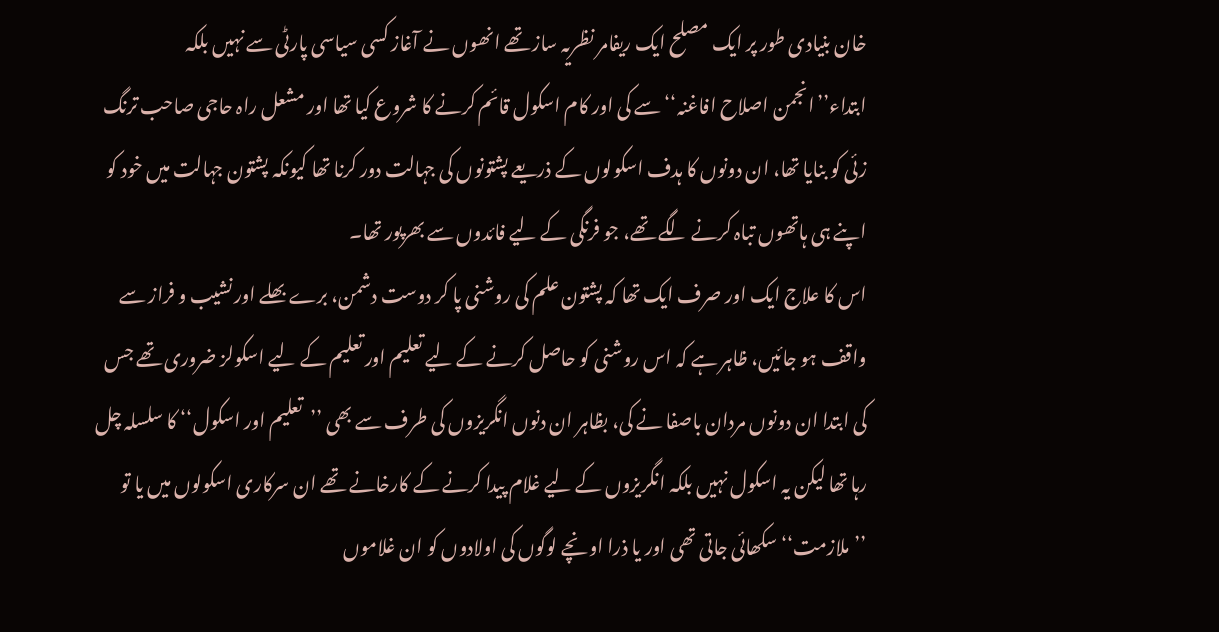خان بنیادی طور پر ایک مصلح ایک ریفامر نظریہ ساز تھے انھوں نے آغاز کسی سیاسی پارٹی سے نہیں بلکہ ابتداء’’انجمن اصلاح افاغنہ‘‘ سے کی اور کام اسکول قائم کرنے کا شروع کیا تھا اور مشعل راہ حاجی صاحب ترنگ زئی کو بنایا تھا، ان دونوں کا ہدف اسکولوں کے ذریعے پشتونوں کی جہالت دور کرنا تھا کیونکہ پشتون جہالت میں خود کو اپنے ہی ہاتھوں تباہ کرنے لگے تھے، جو فرنگی کے لیے فائدوں سے بھرپور تھا۔
اس کا علاج ایک اور صرف ایک تھا کہ پشتون علم کی روشنی پا کر دوست دشمن، برے بھلے اور نشیب و فراز سے واقف ہو جائیں، ظاہر ہے کہ اس روشنی کو حاصل کرنے کے لیے تعلیم اور تعلیم کے لیے اسکولز ضروری تھے جس کی ابتدا ان دونوں مردان باصفا نے کی، بظاہر ان دنوں انگریزوں کی طرف سے بھی ’’تعلیم اور اسکول‘‘ کا سلسلہ چل رہا تھا لیکن یہ اسکول نہیں بلکہ انگریزوں کے لیے غلام پیدا کرنے کے کارخانے تھے ان سرکاری اسکولوں میں یا تو ’’ملازمت‘‘ سکھائی جاتی تھی اور یا ذرا اونچے لوگوں کی اولادوں کو ان غلاموں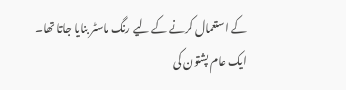کے استعمال کرنے کے لیے رنگ ماسٹر بنایا جاتا تھا۔
ایک عام پشتون کی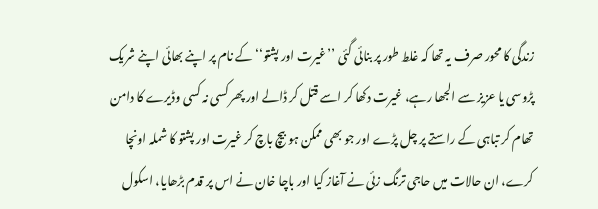زندگی کا محور صرف یہ تھا کہ غلط طور پر بنائی گئی ’’غیرت اور پشتو‘‘ کے نام پر اپنے بھائی اپنے شریک پڑوسی یا عزیز سے الجھا رہے، غیرت دکھا کر اسے قتل کر ڈالے اور پھر کسی نہ کسی وڈیرے کا دامن تھام کر تباہی کے راستے پر چل پڑے اور جو بھی ممکن ہو بیچ باچ کر غیرت اور پشتو کا شملہ اونچا کرے، ان حالات میں حاجی ترنگ زئی نے آغاز کیا اور باچا خان نے اس پر قدم بڑھایا، اسکول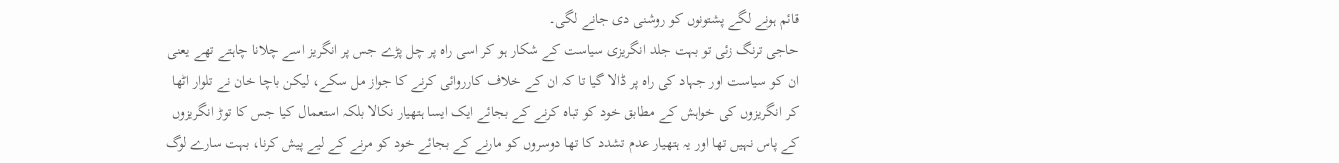قائم ہونے لگے پشتونوں کو روشنی دی جانے لگی۔
حاجی ترنگ زئی تو بہت جلد انگریزی سیاست کے شکار ہو کر اسی راہ پر چل پڑے جس پر انگریز اسے چلانا چاہتے تھے یعنی ان کو سیاست اور جہاد کی راہ پر ڈالا گیا تا کہ ان کے خلاف کارروائی کرنے کا جواز مل سکے، لیکن باچا خان نے تلوار اٹھا کر انگریزوں کی خواہش کے مطابق خود کو تباہ کرنے کے بجائے ایک ایسا ہتھیار نکالا بلکہ استعمال کیا جس کا توڑ انگریزوں کے پاس نہیں تھا اور یہ ہتھیار عدم تشدد کا تھا دوسروں کو مارنے کے بجائے خود کو مرنے کے لیے پیش کرنا، بہت سارے لوگ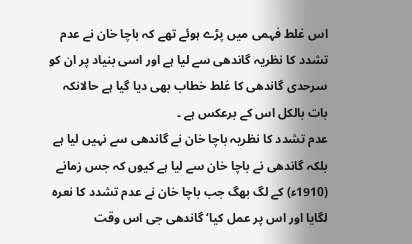اس غلط فہمی میں پڑے ہوئے تھے کہ باچا خان نے عدم تشدد کا نظریہ گاندھی سے لیا ہے اور اسی بنیاد پر ان کو سرحدی گاندھی کا غلط خطاب بھی دیا گیا ہے حالانکہ بات بالکل اس کے برعکس ہے ۔
عدم تشدد کا نظریہ باچا خان نے گاندھی سے نہیں لیا ہے بلکہ گاندھی نے باچا خان سے لیا ہے کیوں کہ جس زمانے (1910ء) کے لگ بھگ جب باچا خان نے عدم تشدد کا نعرہ لگایا اور اس پر عمل کیا‘ گاندھی جی اس وقت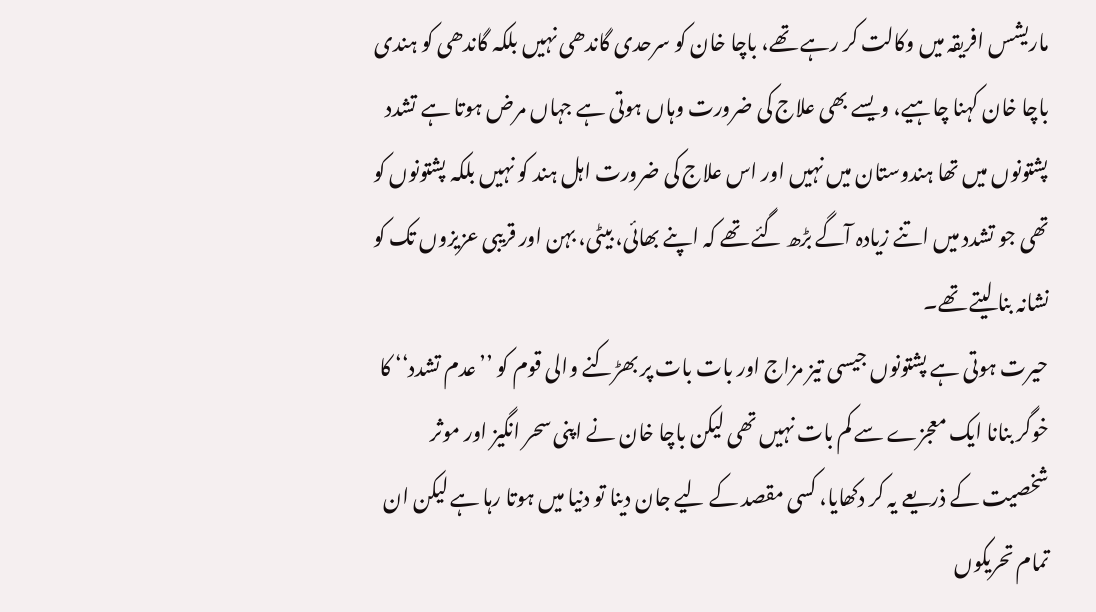ماریشس افریقہ میں وکالت کر رہے تھے، باچا خان کو سرحدی گاندھی نہیں بلکہ گاندھی کو ہندی باچا خان کہنا چاہیے، ویسے بھی علاج کی ضرورت وہاں ہوتی ہے جہاں مرض ہوتا ہے تشدد پشتونوں میں تھا ہندوستان میں نہیں اور اس علاج کی ضرورت اہل ہند کو نہیں بلکہ پشتونوں کو تھی جو تشدد میں اتنے زیادہ آگے بڑھ گئے تھے کہ اپنے بھائی، بیٹی، بہن اور قریبی عزیزوں تک کو نشانہ بنا لیتے تھے۔
حیرت ہوتی ہے پشتونوں جیسی تیز مزاج اور بات بات پر بھڑکنے والی قوم کو ’’عدم تشدد‘‘ کا خوگر بنانا ایک معجزے سے کم بات نہیں تھی لیکن باچا خان نے اپنی سحر انگیز اور موثر شخصیت کے ذریعے یہ کر دکھایا، کسی مقصد کے لیے جان دینا تو دنیا میں ہوتا رہا ہے لیکن ان تمام تحریکوں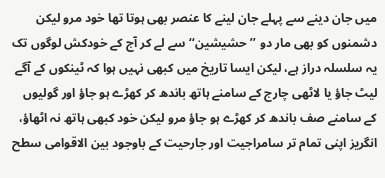میں جان دینے سے پہلے جان لینے کا عنصر بھی ہوتا تھا خود مرو لیکن دشمنوں کو بھی مار دو ’’حشیشین‘‘ سے لے کر آج کے خودکش لوگوں تک یہ سلسلہ دراز ہے، لیکن ایسا تاریخ میں کبھی نہیں ہوا کہ ٹینکوں کے آگے لیٹ جاؤ یا لاٹھی چارج کے سامنے ہاتھ باندھ کر کھڑے ہو جاؤ اور گولیوں کے سامنے صف باندھ کر کھڑے ہو جاؤ مرو لیکن خود کبھی ہاتھ نہ اٹھاؤ، انگریز اپنی تمام تر سامراجیت اور جارحیت کے باوجود بین الاقوامی سطح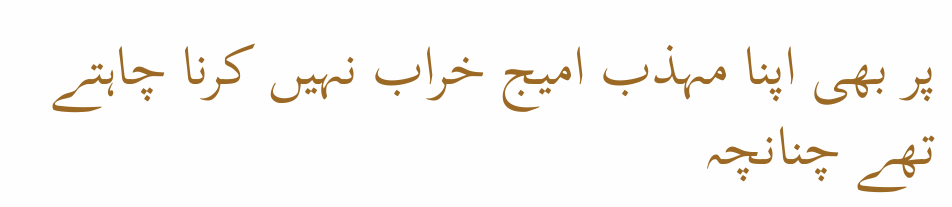پر بھی اپنا مہذب امیج خراب نہیں کرنا چاہتے تھے چنانچہ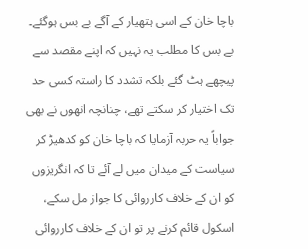باچا خان کے اسی ہتھیار کے آگے بے بس ہوگئے۔
بے بس کا مطلب یہ نہیں کہ اپنے مقصد سے پیچھے ہٹ گئے بلکہ تشدد کا راستہ کسی حد تک اختیار کر سکتے تھے، چنانچہ انھوں نے بھی جواباً یہ حربہ آزمایا کہ باچا خان کو کدھیڑ کر سیاست کے میدان میں لے آئے تا کہ انگریزوں کو ان کے خلاف کارروائی کا جواز مل سکے، اسکول قائم کرنے پر تو ان کے خلاف کارروائی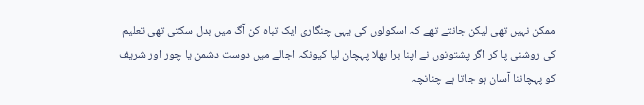ممکن نہیں تھی لیکن جانتے تھے کہ اسکولوں کی یہی چنگاری ایک تباہ کن آگ میں بدل سکتی تھی تعلیم کی روشنی پا کر اگر پشتونوں نے اپنا برا بھلا پہچان لیا کیونکہ اجالے میں دوست دشمن یا چور اور شریف کو پہچاننا آسان ہو جاتا ہے چنانچہ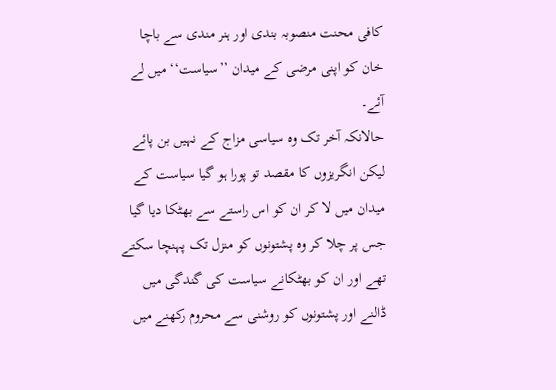کافی محنت منصوبہ بندی اور ہنر مندی سے باچا خان کو اپنی مرضی کے میدان ’’سیاست‘‘ میں لے آئے۔
حالانکہ آخر تک وہ سیاسی مزاج کے نہیں بن پائے لیکن انگریزوں کا مقصد تو پورا ہو گیا سیاست کے میدان میں لا کر ان کو اس راستے سے بھٹکا دیا گیا جس پر چلا کر وہ پشتونوں کو منزل تک پہنچا سکتے تھے اور ان کو بھٹکانے سیاست کی گندگی میں ڈالنے اور پشتونوں کو روشنی سے محروم رکھنے میں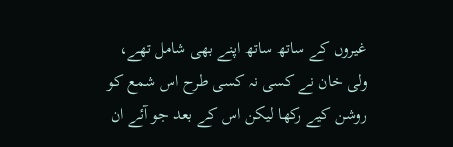غیروں کے ساتھ ساتھ اپنے بھی شامل تھے، ولی خان نے کسی نہ کسی طرح اس شمع کو روشن کیے رکھا لیکن اس کے بعد جو آئے ان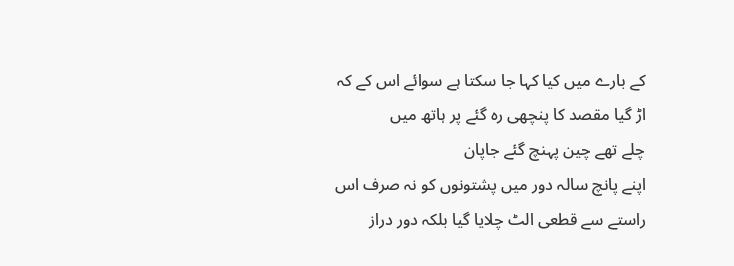کے بارے میں کیا کہا جا سکتا ہے سوائے اس کے کہ
اڑ گیا مقصد کا پنچھی رہ گئے پر ہاتھ میں
چلے تھے چین پہنچ گئے جاپان
اپنے پانچ سالہ دور میں پشتونوں کو نہ صرف اس راستے سے قطعی الٹ چلایا گیا بلکہ دور دراز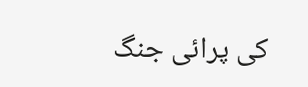کی پرائی جنگ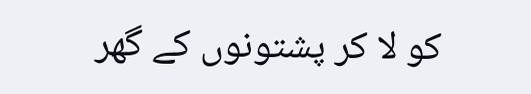کو لا کر پشتونوں کے گھر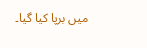میں برپا کیا گیا۔